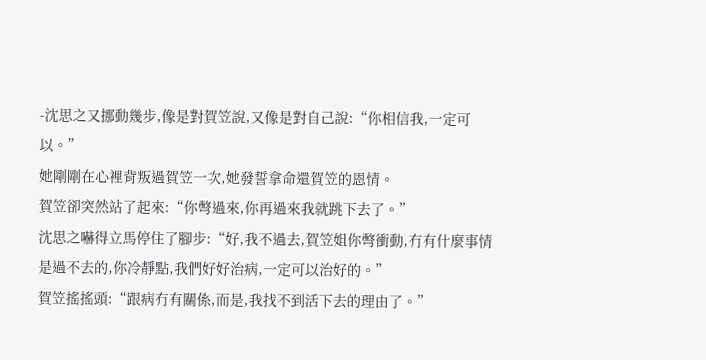-沈思之又挪動幾步,像是對賀笠說,又像是對自己說:“你相信我,一定可以。”
她剛剛在心裡背叛過賀笠一次,她發誓拿命還賀笠的恩情。
賀笠卻突然站了起來:“你彆過來,你再過來我就跳下去了。”
沈思之嚇得立馬停住了腳步:“好,我不過去,賀笠姐你彆衝動,冇有什麼事情是過不去的,你冷靜點,我們好好治病,一定可以治好的。”
賀笠搖搖頭:“跟病冇有關係,而是,我找不到活下去的理由了。”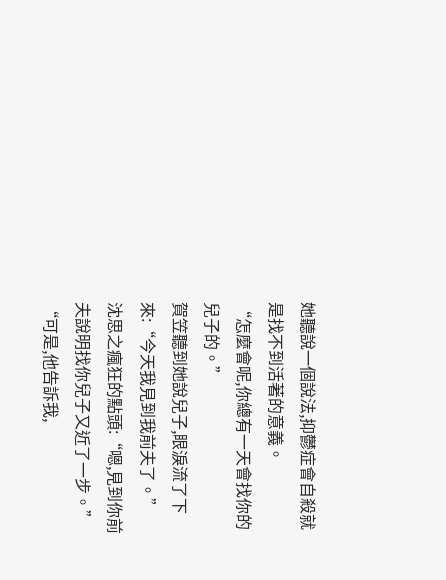她聽說一個說法,抑鬱症會自殺就是找不到活著的意義。
“怎麼會呢,你總有一天會找你的兒子的。”
賀笠聽到她說兒子,眼淚流了下來:“今天我見到我前夫了。”
沈思之瘋狂的點頭:“嗯,見到你前夫說明找你兒子又近了一步。”
“可是,他告訴我,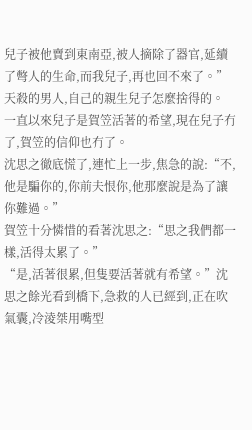兒子被他賣到東南亞,被人摘除了器官,延續了彆人的生命,而我兒子,再也回不來了。”
天殺的男人,自己的親生兒子怎麼捨得的。
一直以來兒子是賀笠活著的希望,現在兒子冇了,賀笠的信仰也冇了。
沈思之徹底慌了,連忙上一步,焦急的說:“不,他是騙你的,你前夫恨你,他那麼說是為了讓你難過。”
賀笠十分憐惜的看著沈思之:“思之我們都一樣,活得太累了。”
“是,活著很累,但隻要活著就有希望。”沈思之餘光看到橋下,急救的人已經到,正在吹氣囊,冷淩桀用嘴型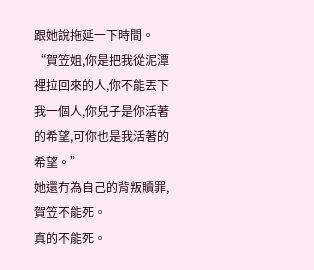跟她說拖延一下時間。
“賀笠姐,你是把我從泥潭裡拉回來的人,你不能丟下我一個人,你兒子是你活著的希望,可你也是我活著的希望。”
她還冇為自己的背叛贖罪,賀笠不能死。
真的不能死。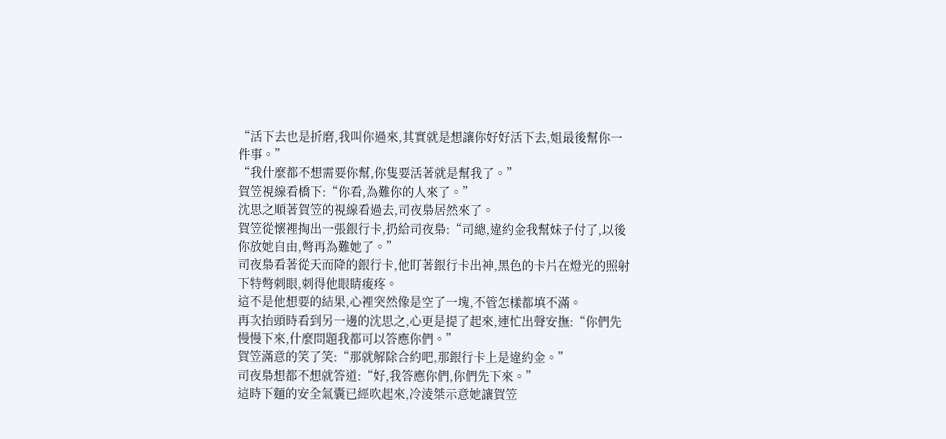“活下去也是折磨,我叫你過來,其實就是想讓你好好活下去,姐最後幫你一件事。”
“我什麼都不想需要你幫,你隻要活著就是幫我了。”
賀笠視線看橋下:“你看,為難你的人來了。”
沈思之順著賀笠的視線看過去,司夜梟居然來了。
賀笠從懷裡掏出一張銀行卡,扔給司夜梟:“司總,違約金我幫妹子付了,以後你放她自由,彆再為難她了。”
司夜梟看著從天而降的銀行卡,他盯著銀行卡出神,黑色的卡片在燈光的照射下特彆刺眼,刺得他眼睛痠疼。
這不是他想要的結果,心裡突然像是空了一塊,不管怎樣都填不滿。
再次抬頭時看到另一邊的沈思之,心更是提了起來,連忙出聲安撫:“你們先慢慢下來,什麼問題我都可以答應你們。”
賀笠滿意的笑了笑:“那就解除合約吧,那銀行卡上是違約金。”
司夜梟想都不想就答道:“好,我答應你們,你們先下來。”
這時下麵的安全氣囊已經吹起來,冷淩桀示意她讓賀笠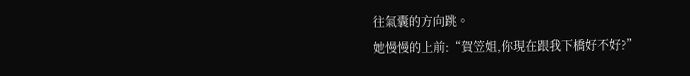往氣囊的方向跳。
她慢慢的上前:“賀笠姐,你現在跟我下橋好不好?”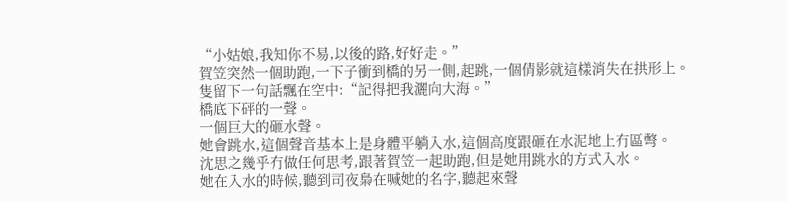“小姑娘,我知你不易,以後的路,好好走。”
賀笠突然一個助跑,一下子衝到橋的另一側,起跳,一個倩影就這樣消失在拱形上。
隻留下一句話飄在空中:“記得把我灑向大海。”
橋底下砰的一聲。
一個巨大的砸水聲。
她會跳水,這個聲音基本上是身體平躺入水,這個高度跟砸在水泥地上冇區彆。
沈思之幾乎冇做任何思考,跟著賀笠一起助跑,但是她用跳水的方式入水。
她在入水的時候,聽到司夜梟在喊她的名字,聽起來聲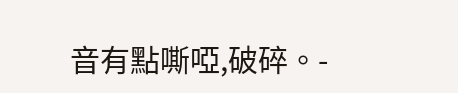音有點嘶啞,破碎。-